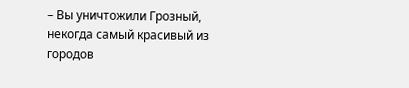– Вы уничтожили Грозный, некогда самый красивый из городов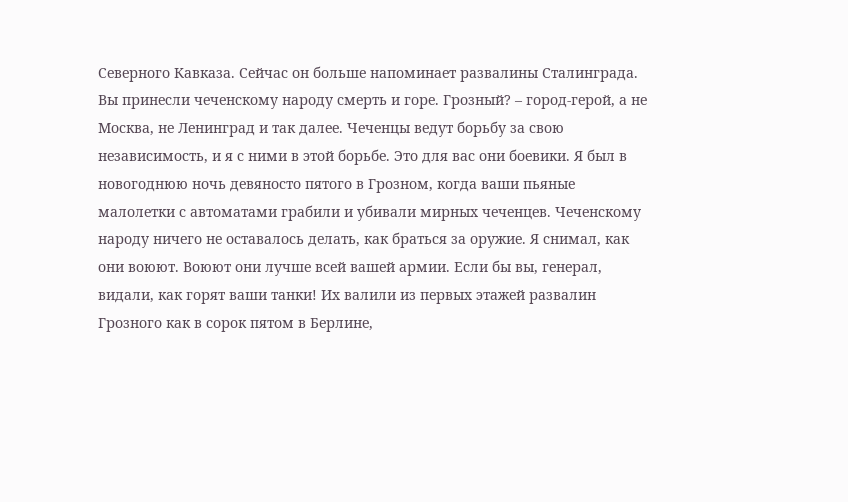Северного Кавказа. Сейчас он больше напоминает развалины Сталинграда. Вы принесли чеченскому народу смерть и горе. Грозный? – город-герой, а не Москва, не Ленинград и так далее. Чеченцы ведут борьбу за свою независимость, и я с ними в этой борьбе. Это для вас они боевики. Я был в новогоднюю ночь девяносто пятого в Грозном, когда ваши пьяные малолетки с автоматами грабили и убивали мирных чеченцев. Чеченскому народу ничего не оставалось делать, как браться за оружие. Я снимал, как они воюют. Воюют они лучше всей вашей армии. Если бы вы, генерал, видали, как горят ваши танки! Их валили из первых этажей развалин Грозного как в сорок пятом в Берлине,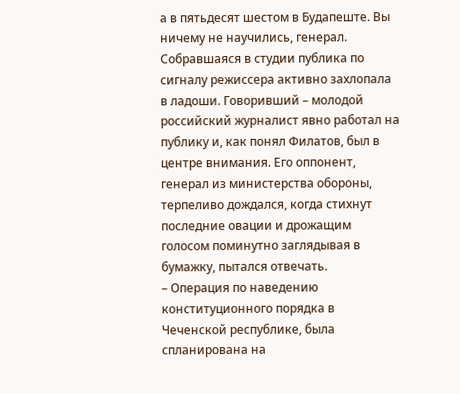а в пятьдесят шестом в Будапеште. Вы ничему не научились, генерал.
Собравшаяся в студии публика по сигналу режиссера активно захлопала в ладоши. Говоривший – молодой российский журналист явно работал на публику и, как понял Филатов, был в центре внимания. Его оппонент, генерал из министерства обороны, терпеливо дождался, когда стихнут последние овации и дрожащим голосом поминутно заглядывая в бумажку, пытался отвечать.
– Операция по наведению конституционного порядка в Чеченской республике, была спланирована на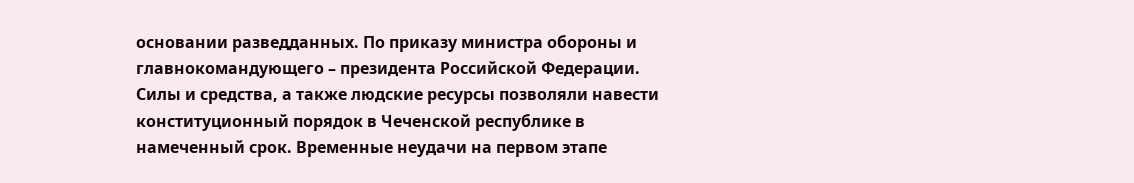основании разведданных. По приказу министра обороны и главнокомандующего – президента Российской Федерации. Силы и средства, а также людские ресурсы позволяли навести конституционный порядок в Чеченской республике в намеченный срок. Временные неудачи на первом этапе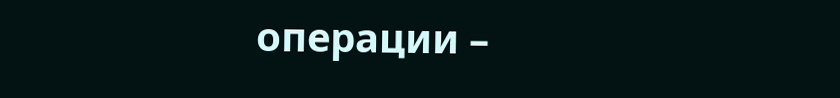операции –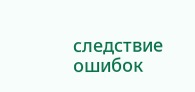следствие ошибок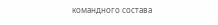командного состава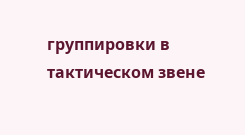группировки в тактическом звене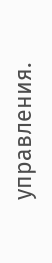управления.